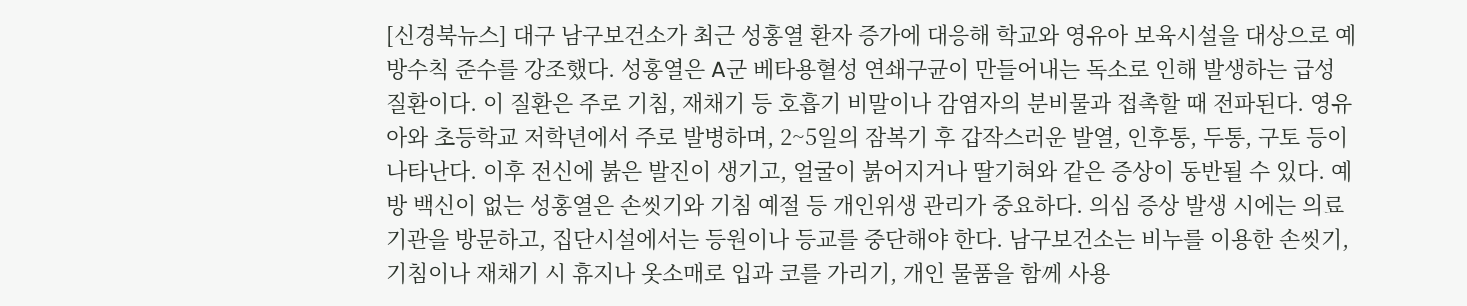[신경북뉴스] 대구 남구보건소가 최근 성홍열 환자 증가에 대응해 학교와 영유아 보육시설을 대상으로 예방수칙 준수를 강조했다. 성홍열은 A군 베타용혈성 연쇄구균이 만들어내는 독소로 인해 발생하는 급성 질환이다. 이 질환은 주로 기침, 재채기 등 호흡기 비말이나 감염자의 분비물과 접촉할 때 전파된다. 영유아와 초등학교 저학년에서 주로 발병하며, 2~5일의 잠복기 후 갑작스러운 발열, 인후통, 두통, 구토 등이 나타난다. 이후 전신에 붉은 발진이 생기고, 얼굴이 붉어지거나 딸기혀와 같은 증상이 동반될 수 있다. 예방 백신이 없는 성홍열은 손씻기와 기침 예절 등 개인위생 관리가 중요하다. 의심 증상 발생 시에는 의료기관을 방문하고, 집단시설에서는 등원이나 등교를 중단해야 한다. 남구보건소는 비누를 이용한 손씻기, 기침이나 재채기 시 휴지나 옷소매로 입과 코를 가리기, 개인 물품을 함께 사용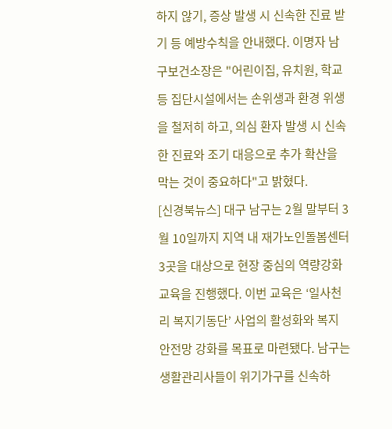하지 않기, 증상 발생 시 신속한 진료 받기 등 예방수칙을 안내했다. 이명자 남구보건소장은 "어린이집, 유치원, 학교 등 집단시설에서는 손위생과 환경 위생을 철저히 하고, 의심 환자 발생 시 신속한 진료와 조기 대응으로 추가 확산을 막는 것이 중요하다"고 밝혔다.
[신경북뉴스] 대구 남구는 2월 말부터 3월 10일까지 지역 내 재가노인돌봄센터 3곳을 대상으로 현장 중심의 역량강화 교육을 진행했다. 이번 교육은 ‘일사천리 복지기동단’ 사업의 활성화와 복지 안전망 강화를 목표로 마련됐다. 남구는 생활관리사들이 위기가구를 신속하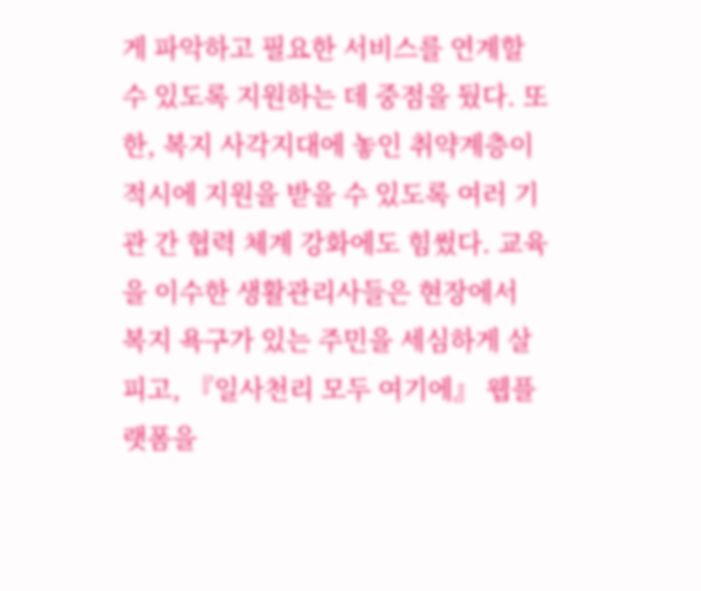게 파악하고 필요한 서비스를 연계할 수 있도록 지원하는 데 중점을 뒀다. 또한, 복지 사각지대에 놓인 취약계층이 적시에 지원을 받을 수 있도록 여러 기관 간 협력 체계 강화에도 힘썼다. 교육을 이수한 생활관리사들은 현장에서 복지 욕구가 있는 주민을 세심하게 살피고, 『일사천리 모두 여기에』 웹플랫폼을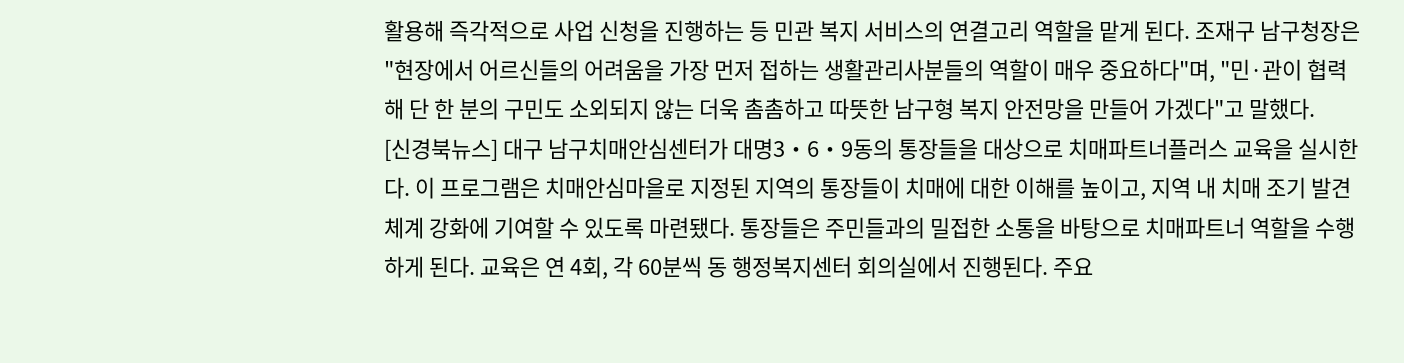활용해 즉각적으로 사업 신청을 진행하는 등 민관 복지 서비스의 연결고리 역할을 맡게 된다. 조재구 남구청장은 "현장에서 어르신들의 어려움을 가장 먼저 접하는 생활관리사분들의 역할이 매우 중요하다"며, "민·관이 협력해 단 한 분의 구민도 소외되지 않는 더욱 촘촘하고 따뜻한 남구형 복지 안전망을 만들어 가겠다"고 말했다.
[신경북뉴스] 대구 남구치매안심센터가 대명3‧6‧9동의 통장들을 대상으로 치매파트너플러스 교육을 실시한다. 이 프로그램은 치매안심마을로 지정된 지역의 통장들이 치매에 대한 이해를 높이고, 지역 내 치매 조기 발견 체계 강화에 기여할 수 있도록 마련됐다. 통장들은 주민들과의 밀접한 소통을 바탕으로 치매파트너 역할을 수행하게 된다. 교육은 연 4회, 각 60분씩 동 행정복지센터 회의실에서 진행된다. 주요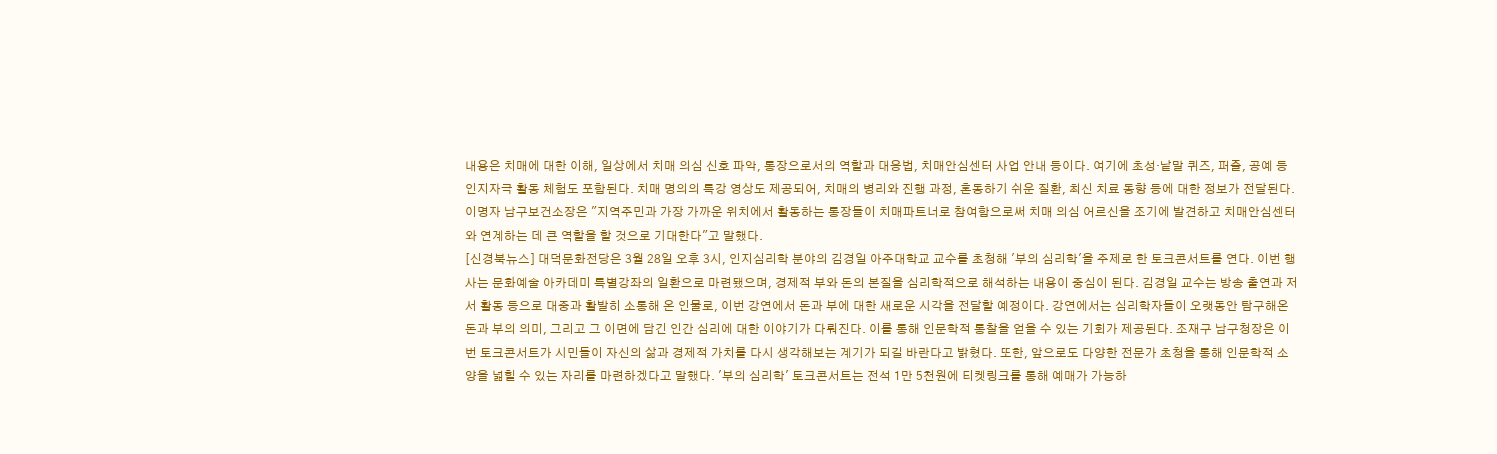내용은 치매에 대한 이해, 일상에서 치매 의심 신호 파악, 통장으로서의 역할과 대응법, 치매안심센터 사업 안내 등이다. 여기에 초성‧낱말 퀴즈, 퍼즐, 공예 등 인지자극 활동 체험도 포함된다. 치매 명의의 특강 영상도 제공되어, 치매의 병리와 진행 과정, 혼동하기 쉬운 질환, 최신 치료 동향 등에 대한 정보가 전달된다. 이명자 남구보건소장은 "지역주민과 가장 가까운 위치에서 활동하는 통장들이 치매파트너로 참여함으로써 치매 의심 어르신을 조기에 발견하고 치매안심센터와 연계하는 데 큰 역할을 할 것으로 기대한다"고 말했다.
[신경북뉴스] 대덕문화전당은 3월 28일 오후 3시, 인지심리학 분야의 김경일 아주대학교 교수를 초청해 '부의 심리학'을 주제로 한 토크콘서트를 연다. 이번 행사는 문화예술 아카데미 특별강좌의 일환으로 마련됐으며, 경제적 부와 돈의 본질을 심리학적으로 해석하는 내용이 중심이 된다. 김경일 교수는 방송 출연과 저서 활동 등으로 대중과 활발히 소통해 온 인물로, 이번 강연에서 돈과 부에 대한 새로운 시각을 전달할 예정이다. 강연에서는 심리학자들이 오랫동안 탐구해온 돈과 부의 의미, 그리고 그 이면에 담긴 인간 심리에 대한 이야기가 다뤄진다. 이를 통해 인문학적 통찰을 얻을 수 있는 기회가 제공된다. 조재구 남구청장은 이번 토크콘서트가 시민들이 자신의 삶과 경제적 가치를 다시 생각해보는 계기가 되길 바란다고 밝혔다. 또한, 앞으로도 다양한 전문가 초청을 통해 인문학적 소양을 넓힐 수 있는 자리를 마련하겠다고 말했다. '부의 심리학' 토크콘서트는 전석 1만 5천원에 티켓링크를 통해 예매가 가능하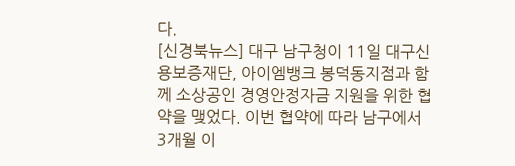다.
[신경북뉴스] 대구 남구청이 11일 대구신용보증재단, 아이엠뱅크 봉덕동지점과 함께 소상공인 경영안정자금 지원을 위한 협약을 맺었다. 이번 협약에 따라 남구에서 3개월 이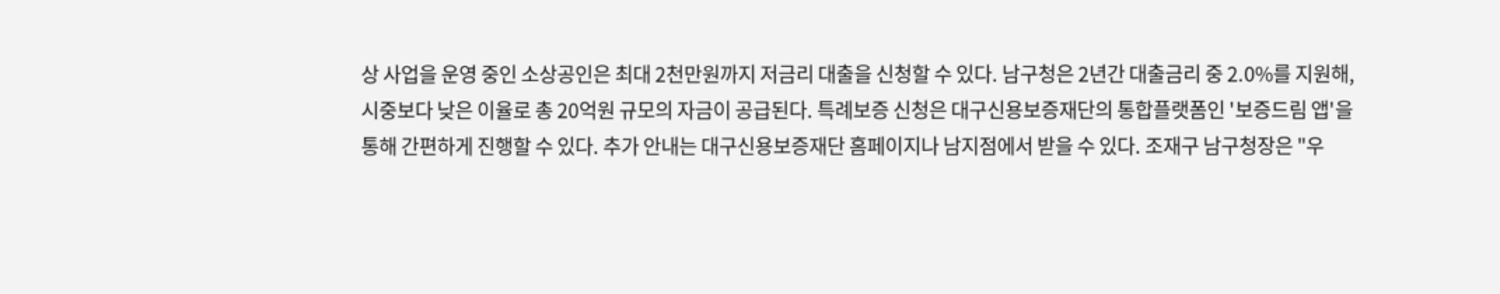상 사업을 운영 중인 소상공인은 최대 2천만원까지 저금리 대출을 신청할 수 있다. 남구청은 2년간 대출금리 중 2.0%를 지원해, 시중보다 낮은 이율로 총 20억원 규모의 자금이 공급된다. 특례보증 신청은 대구신용보증재단의 통합플랫폼인 '보증드림 앱'을 통해 간편하게 진행할 수 있다. 추가 안내는 대구신용보증재단 홈페이지나 남지점에서 받을 수 있다. 조재구 남구청장은 "우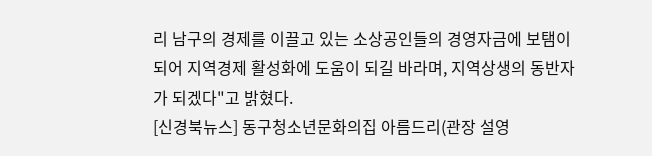리 남구의 경제를 이끌고 있는 소상공인들의 경영자금에 보탬이 되어 지역경제 활성화에 도움이 되길 바라며, 지역상생의 동반자가 되겠다"고 밝혔다.
[신경북뉴스] 동구청소년문화의집 아름드리(관장 설영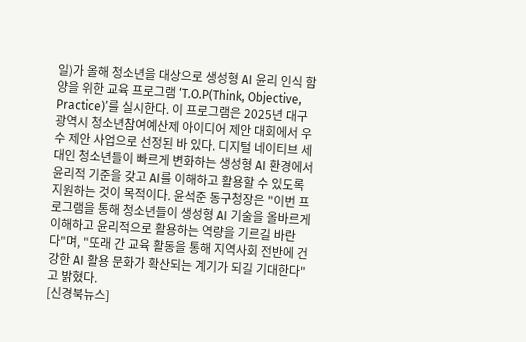일)가 올해 청소년을 대상으로 생성형 AI 윤리 인식 함양을 위한 교육 프로그램 ‘T.O.P(Think, Objective, Practice)’를 실시한다. 이 프로그램은 2025년 대구광역시 청소년참여예산제 아이디어 제안 대회에서 우수 제안 사업으로 선정된 바 있다. 디지털 네이티브 세대인 청소년들이 빠르게 변화하는 생성형 AI 환경에서 윤리적 기준을 갖고 AI를 이해하고 활용할 수 있도록 지원하는 것이 목적이다. 윤석준 동구청장은 "이번 프로그램을 통해 청소년들이 생성형 AI 기술을 올바르게 이해하고 윤리적으로 활용하는 역량을 기르길 바란다"며, "또래 간 교육 활동을 통해 지역사회 전반에 건강한 AI 활용 문화가 확산되는 계기가 되길 기대한다"고 밝혔다.
[신경북뉴스]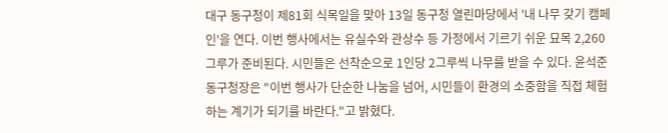대구 동구청이 제81회 식목일을 맞아 13일 동구청 열린마당에서 '내 나무 갖기 캠페인'을 연다. 이번 행사에서는 유실수와 관상수 등 가정에서 기르기 쉬운 묘목 2,260그루가 준비된다. 시민들은 선착순으로 1인당 2그루씩 나무를 받을 수 있다. 윤석준 동구청장은 "이번 행사가 단순한 나눔을 넘어, 시민들이 환경의 소중함을 직접 체험하는 계기가 되기를 바란다."고 밝혔다.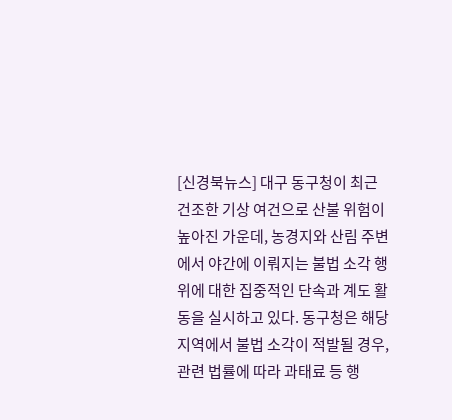[신경북뉴스] 대구 동구청이 최근 건조한 기상 여건으로 산불 위험이 높아진 가운데, 농경지와 산림 주변에서 야간에 이뤄지는 불법 소각 행위에 대한 집중적인 단속과 계도 활동을 실시하고 있다. 동구청은 해당 지역에서 불법 소각이 적발될 경우, 관련 법률에 따라 과태료 등 행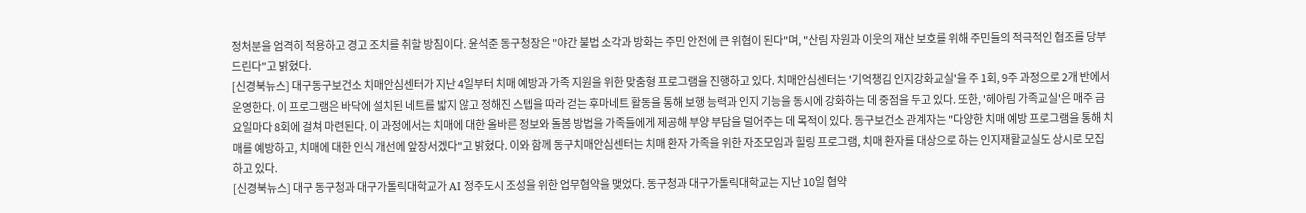정처분을 엄격히 적용하고 경고 조치를 취할 방침이다. 윤석준 동구청장은 "야간 불법 소각과 방화는 주민 안전에 큰 위협이 된다"며, "산림 자원과 이웃의 재산 보호를 위해 주민들의 적극적인 협조를 당부드린다"고 밝혔다.
[신경북뉴스] 대구동구보건소 치매안심센터가 지난 4일부터 치매 예방과 가족 지원을 위한 맞춤형 프로그램을 진행하고 있다. 치매안심센터는 '기억챙김 인지강화교실'을 주 1회, 9주 과정으로 2개 반에서 운영한다. 이 프로그램은 바닥에 설치된 네트를 밟지 않고 정해진 스텝을 따라 걷는 후마네트 활동을 통해 보행 능력과 인지 기능을 동시에 강화하는 데 중점을 두고 있다. 또한, '헤아림 가족교실'은 매주 금요일마다 8회에 걸쳐 마련된다. 이 과정에서는 치매에 대한 올바른 정보와 돌봄 방법을 가족들에게 제공해 부양 부담을 덜어주는 데 목적이 있다. 동구보건소 관계자는 "다양한 치매 예방 프로그램을 통해 치매를 예방하고, 치매에 대한 인식 개선에 앞장서겠다"고 밝혔다. 이와 함께 동구치매안심센터는 치매 환자 가족을 위한 자조모임과 힐링 프로그램, 치매 환자를 대상으로 하는 인지재활교실도 상시로 모집하고 있다.
[신경북뉴스] 대구 동구청과 대구가톨릭대학교가 AI 정주도시 조성을 위한 업무협약을 맺었다. 동구청과 대구가톨릭대학교는 지난 10일 협약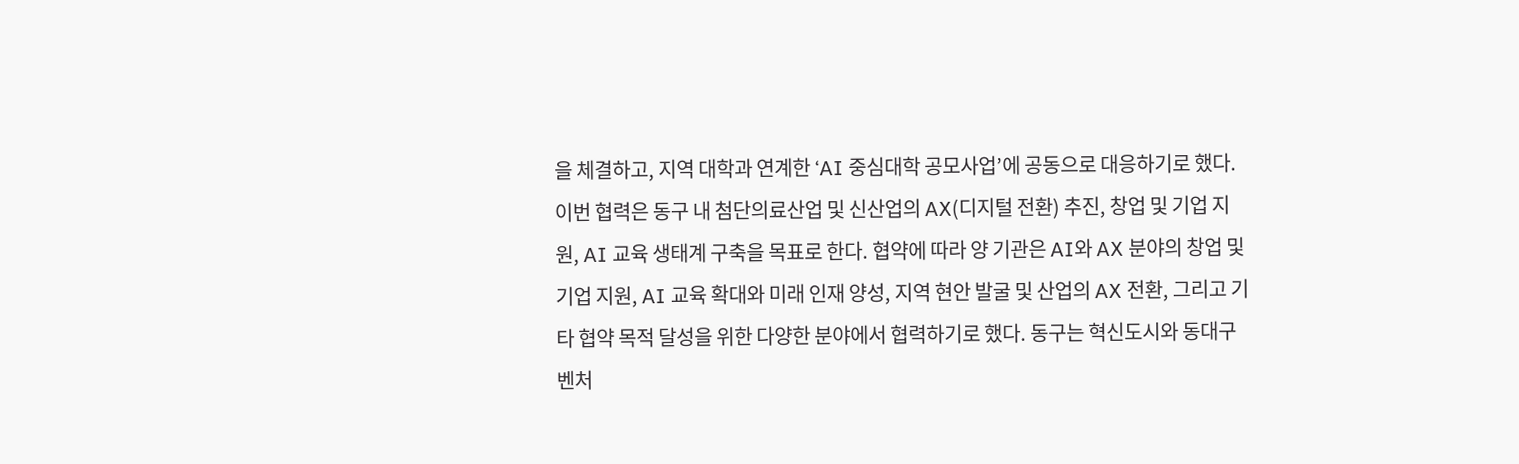을 체결하고, 지역 대학과 연계한 ‘AI 중심대학 공모사업’에 공동으로 대응하기로 했다. 이번 협력은 동구 내 첨단의료산업 및 신산업의 AX(디지털 전환) 추진, 창업 및 기업 지원, AI 교육 생태계 구축을 목표로 한다. 협약에 따라 양 기관은 AI와 AX 분야의 창업 및 기업 지원, AI 교육 확대와 미래 인재 양성, 지역 현안 발굴 및 산업의 AX 전환, 그리고 기타 협약 목적 달성을 위한 다양한 분야에서 협력하기로 했다. 동구는 혁신도시와 동대구벤처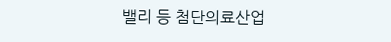밸리 등 첨단의료산업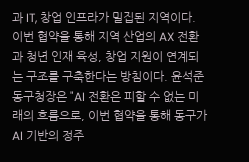과 IT, 창업 인프라가 밀집된 지역이다. 이번 협약을 통해 지역 산업의 AX 전환과 청년 인재 육성, 창업 지원이 연계되는 구조를 구축한다는 방침이다. 윤석준 동구청장은 "AI 전환은 피할 수 없는 미래의 흐름으로, 이번 협약을 통해 동구가 AI 기반의 정주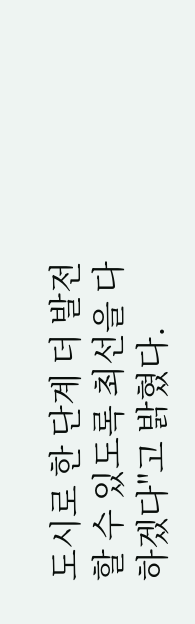도시로 한 단계 더 발전할 수 있도록 최선을 다하겠다"고 밝혔다.